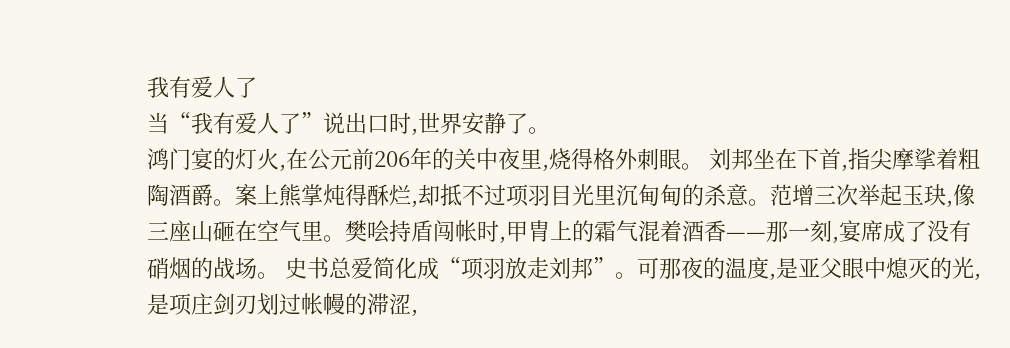我有爱人了
当“我有爱人了”说出口时,世界安静了。
鸿门宴的灯火,在公元前206年的关中夜里,烧得格外刺眼。 刘邦坐在下首,指尖摩挲着粗陶酒爵。案上熊掌炖得酥烂,却抵不过项羽目光里沉甸甸的杀意。范增三次举起玉玦,像三座山砸在空气里。樊哙持盾闯帐时,甲胄上的霜气混着酒香——那一刻,宴席成了没有硝烟的战场。 史书总爱简化成“项羽放走刘邦”。可那夜的温度,是亚父眼中熄灭的光,是项庄剑刃划过帐幔的滞涩,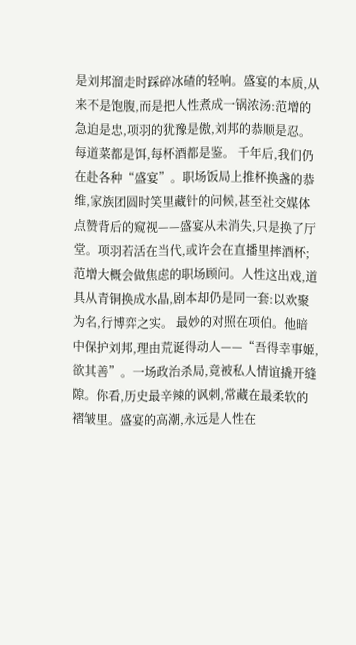是刘邦溜走时踩碎冰碴的轻响。盛宴的本质,从来不是饱腹,而是把人性煮成一锅浓汤:范增的急迫是忠,项羽的犹豫是傲,刘邦的恭顺是忍。每道菜都是饵,每杯酒都是鉴。 千年后,我们仍在赴各种“盛宴”。职场饭局上推杯换盏的恭维,家族团圆时笑里藏针的问候,甚至社交媒体点赞背后的窥视——盛宴从未消失,只是换了厅堂。项羽若活在当代,或许会在直播里摔酒杯;范增大概会做焦虑的职场顾问。人性这出戏,道具从青铜换成水晶,剧本却仍是同一套:以欢聚为名,行博弈之实。 最妙的对照在项伯。他暗中保护刘邦,理由荒诞得动人——“吾得幸事姬,欲其善”。一场政治杀局,竟被私人情谊撬开缝隙。你看,历史最辛辣的讽刺,常藏在最柔软的褶皱里。盛宴的高潮,永远是人性在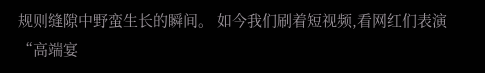规则缝隙中野蛮生长的瞬间。 如今我们刷着短视频,看网红们表演“高端宴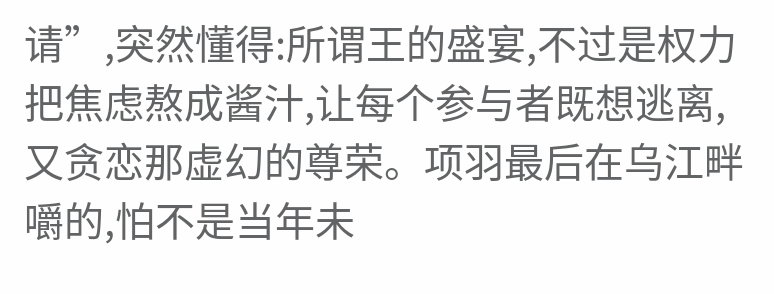请”,突然懂得:所谓王的盛宴,不过是权力把焦虑熬成酱汁,让每个参与者既想逃离,又贪恋那虚幻的尊荣。项羽最后在乌江畔嚼的,怕不是当年未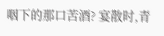咽下的那口苦酒? 宴散时,青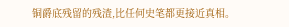铜爵底残留的残渣,比任何史笔都更接近真相。